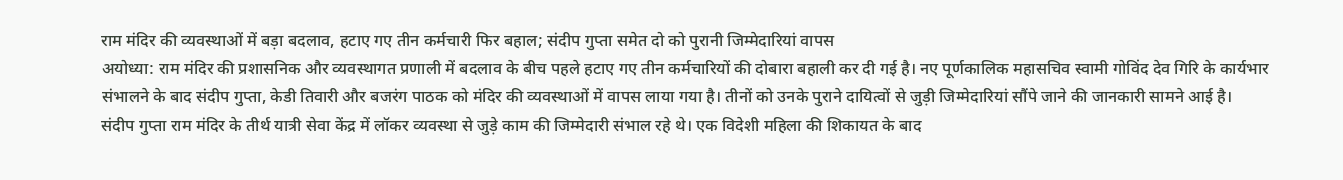राम मंदिर की व्यवस्थाओं में बड़ा बदलाव, हटाए गए तीन कर्मचारी फिर बहाल; संदीप गुप्ता समेत दो को पुरानी जिम्मेदारियां वापस
अयोध्या: राम मंदिर की प्रशासनिक और व्यवस्थागत प्रणाली में बदलाव के बीच पहले हटाए गए तीन कर्मचारियों की दोबारा बहाली कर दी गई है। नए पूर्णकालिक महासचिव स्वामी गोविंद देव गिरि के कार्यभार संभालने के बाद संदीप गुप्ता, केडी तिवारी और बजरंग पाठक को मंदिर की व्यवस्थाओं में वापस लाया गया है। तीनों को उनके पुराने दायित्वों से जुड़ी जिम्मेदारियां सौंपे जाने की जानकारी सामने आई है।
संदीप गुप्ता राम मंदिर के तीर्थ यात्री सेवा केंद्र में लॉकर व्यवस्था से जुड़े काम की जिम्मेदारी संभाल रहे थे। एक विदेशी महिला की शिकायत के बाद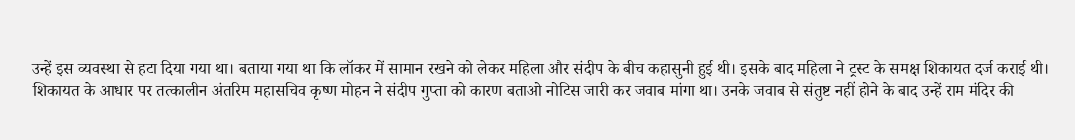उन्हें इस व्यवस्था से हटा दिया गया था। बताया गया था कि लॉकर में सामान रखने को लेकर महिला और संदीप के बीच कहासुनी हुई थी। इसके बाद महिला ने ट्रस्ट के समक्ष शिकायत दर्ज कराई थी।
शिकायत के आधार पर तत्कालीन अंतरिम महासचिव कृष्ण मोहन ने संदीप गुप्ता को कारण बताओ नोटिस जारी कर जवाब मांगा था। उनके जवाब से संतुष्ट नहीं होने के बाद उन्हें राम मंदिर की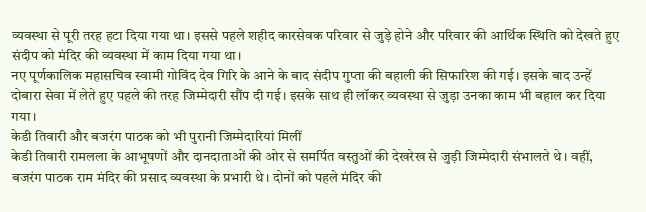व्यवस्था से पूरी तरह हटा दिया गया था। इससे पहले शहीद कारसेवक परिवार से जुड़े होने और परिवार की आर्थिक स्थिति को देखते हुए संदीप को मंदिर की व्यवस्था में काम दिया गया था।
नए पूर्णकालिक महासचिव स्वामी गोविंद देव गिरि के आने के बाद संदीप गुप्ता की बहाली की सिफारिश की गई। इसके बाद उन्हें दोबारा सेवा में लेते हुए पहले की तरह जिम्मेदारी सौंप दी गई। इसके साथ ही लॉकर व्यवस्था से जुड़ा उनका काम भी बहाल कर दिया गया।
केडी तिवारी और बजरंग पाठक को भी पुरानी जिम्मेदारियां मिलीं
केडी तिवारी रामलला के आभूषणों और दानदाताओं की ओर से समर्पित वस्तुओं की देखरेख से जुड़ी जिम्मेदारी संभालते थे। वहीं, बजरंग पाठक राम मंदिर की प्रसाद व्यवस्था के प्रभारी थे। दोनों को पहले मंदिर की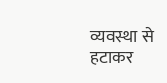व्यवस्था से हटाकर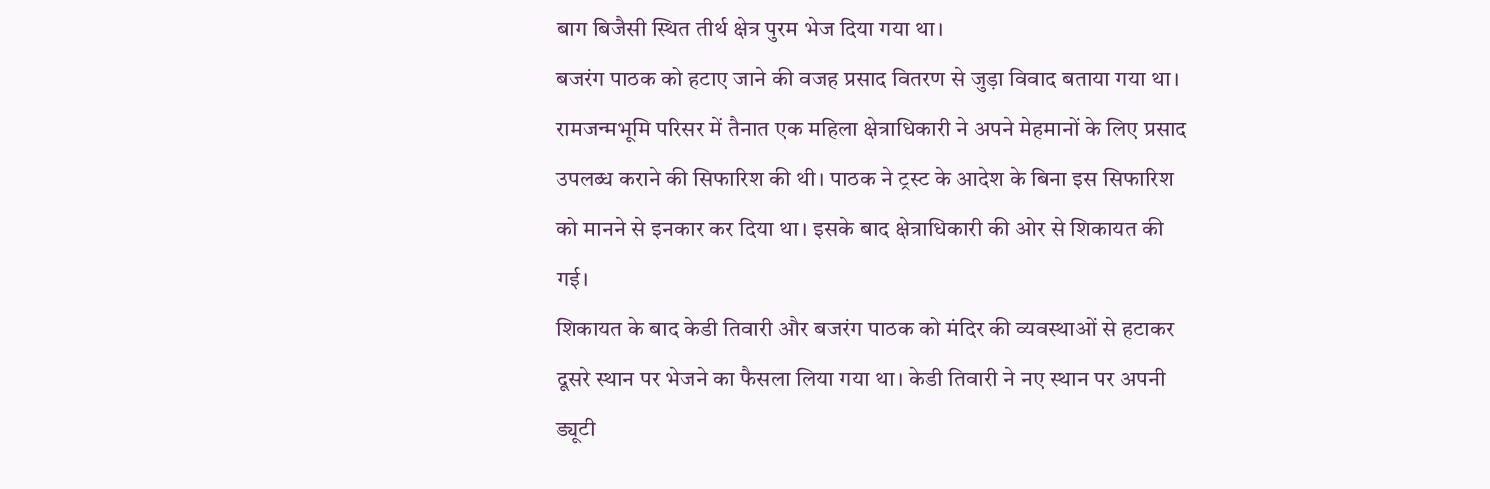बाग बिजैसी स्थित तीर्थ क्षेत्र पुरम भेज दिया गया था।
बजरंग पाठक को हटाए जाने की वजह प्रसाद वितरण से जुड़ा विवाद बताया गया था। रामजन्मभूमि परिसर में तैनात एक महिला क्षेत्राधिकारी ने अपने मेहमानों के लिए प्रसाद उपलब्ध कराने की सिफारिश की थी। पाठक ने ट्रस्ट के आदेश के बिना इस सिफारिश को मानने से इनकार कर दिया था। इसके बाद क्षेत्राधिकारी की ओर से शिकायत की गई।
शिकायत के बाद केडी तिवारी और बजरंग पाठक को मंदिर की व्यवस्थाओं से हटाकर दूसरे स्थान पर भेजने का फैसला लिया गया था। केडी तिवारी ने नए स्थान पर अपनी ड्यूटी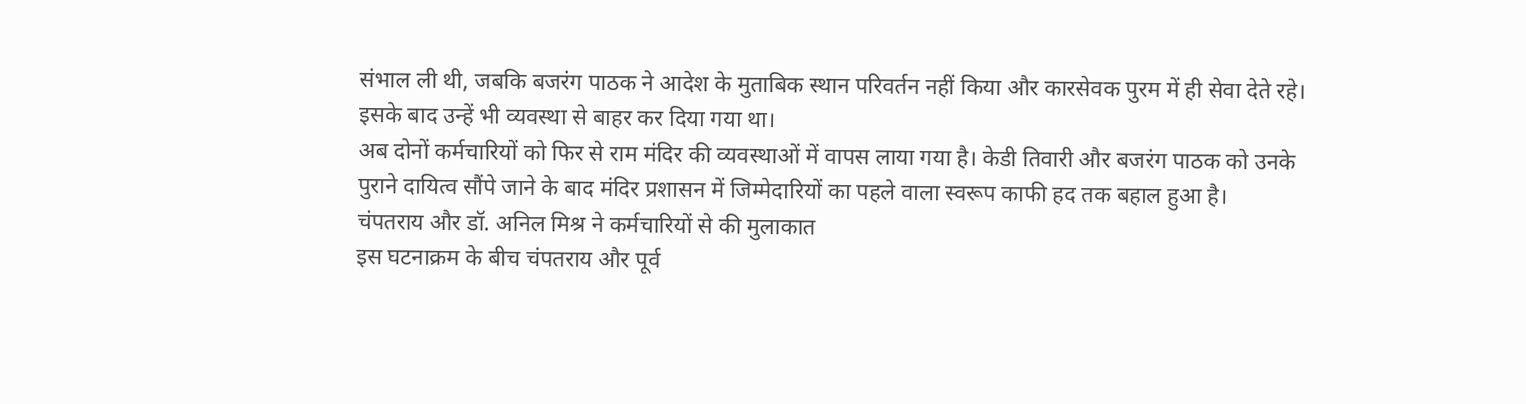संभाल ली थी, जबकि बजरंग पाठक ने आदेश के मुताबिक स्थान परिवर्तन नहीं किया और कारसेवक पुरम में ही सेवा देते रहे। इसके बाद उन्हें भी व्यवस्था से बाहर कर दिया गया था।
अब दोनों कर्मचारियों को फिर से राम मंदिर की व्यवस्थाओं में वापस लाया गया है। केडी तिवारी और बजरंग पाठक को उनके पुराने दायित्व सौंपे जाने के बाद मंदिर प्रशासन में जिम्मेदारियों का पहले वाला स्वरूप काफी हद तक बहाल हुआ है।
चंपतराय और डॉ. अनिल मिश्र ने कर्मचारियों से की मुलाकात
इस घटनाक्रम के बीच चंपतराय और पूर्व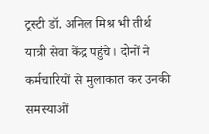ट्रस्टी डॉ. अनिल मिश्र भी तीर्थ यात्री सेवा केंद्र पहुंचे। दोनों ने कर्मचारियों से मुलाकात कर उनकी समस्याओं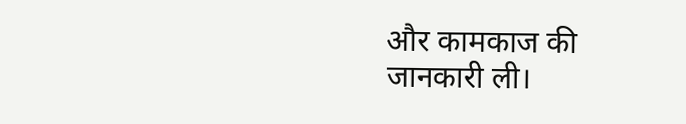और कामकाज की जानकारी ली।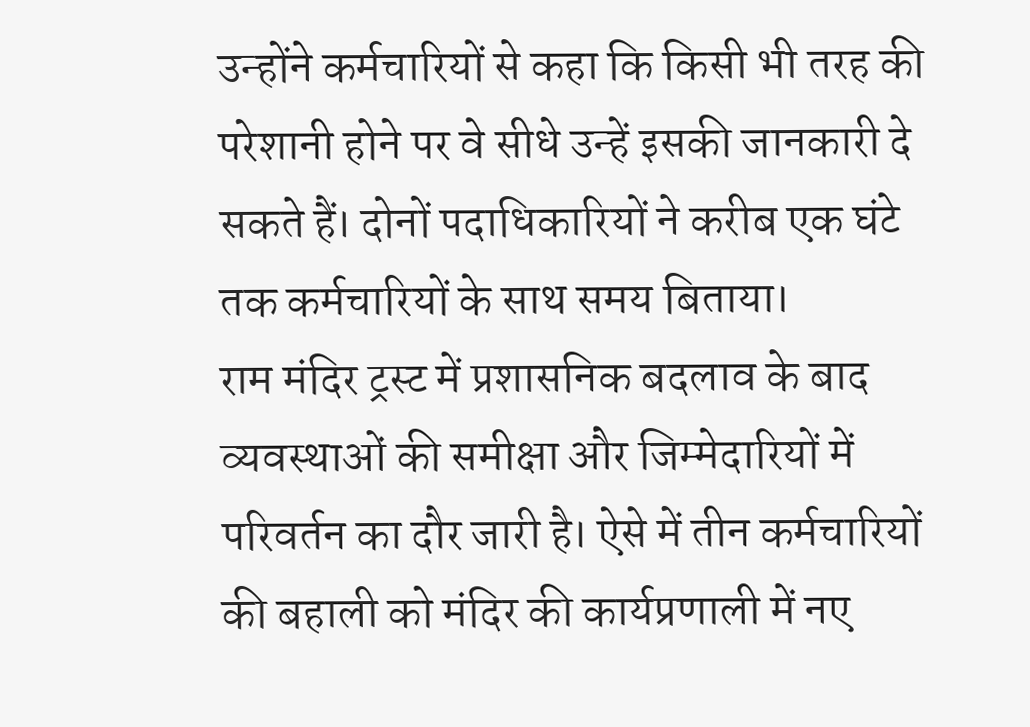उन्होंने कर्मचारियों से कहा कि किसी भी तरह की परेशानी होने पर वे सीधे उन्हें इसकी जानकारी दे सकते हैं। दोनों पदाधिकारियों ने करीब एक घंटे तक कर्मचारियों के साथ समय बिताया।
राम मंदिर ट्रस्ट में प्रशासनिक बदलाव के बाद व्यवस्थाओं की समीक्षा और जिम्मेदारियों में परिवर्तन का दौर जारी है। ऐसे में तीन कर्मचारियों की बहाली को मंदिर की कार्यप्रणाली में नए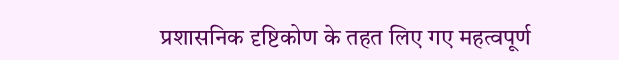प्रशासनिक दृष्टिकोण के तहत लिए गए महत्वपूर्ण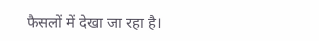फैसलों में देखा जा रहा है।